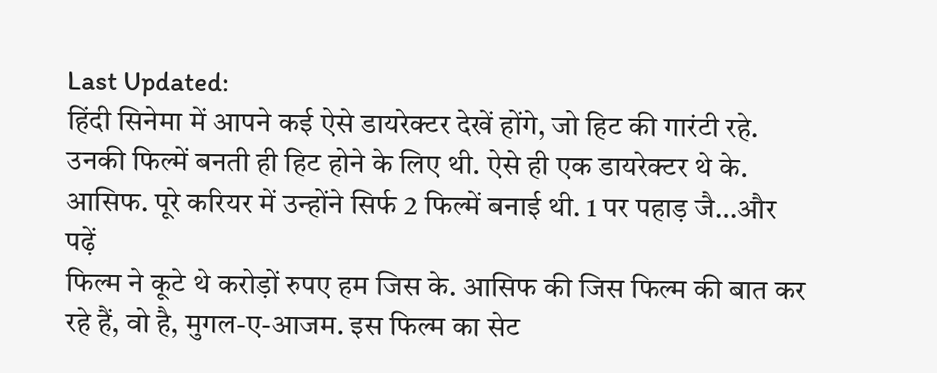Last Updated:
हिंदी सिनेमा में आपने कई ऐसे डायरेक्टर देखें होंगे, जो हिट की गारंटी रहे. उनकी फिल्में बनती ही हिट होने के लिए थी. ऐसे ही एक डायरेक्टर थे के. आसिफ. पूरे करियर में उन्होंने सिर्फ 2 फिल्में बनाई थी. 1 पर पहाड़ जै…और पढ़ें
फिल्म ने कूटे थे करोड़ों रुपए हम जिस के. आसिफ की जिस फिल्म की बात कर रहे हैं, वो है, मुगल-ए-आजम. इस फिल्म का सेट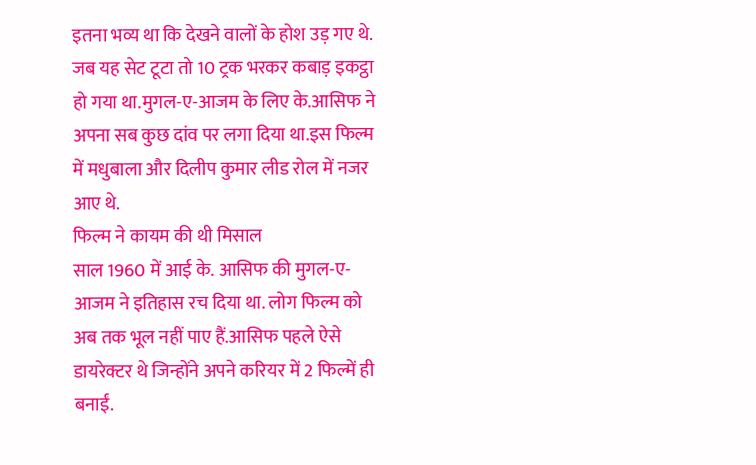इतना भव्य था कि देखने वालों के होश उड़ गए थे. जब यह सेट टूटा तो 10 ट्रक भरकर कबाड़ इकट्ठा हो गया था.मुगल-ए-आजम के लिए के.आसिफ ने अपना सब कुछ दांव पर लगा दिया था.इस फिल्म में मधुबाला और दिलीप कुमार लीड रोल में नजर आए थे.
फिल्म ने कायम की थी मिसाल
साल 1960 में आई के. आसिफ की मुगल-ए-आजम ने इतिहास रच दिया था. लोग फिल्म को अब तक भूल नहीं पाए हैं.आसिफ पहले ऐसे डायरेक्टर थे जिन्होंने अपने करियर में 2 फिल्में ही बनाईं.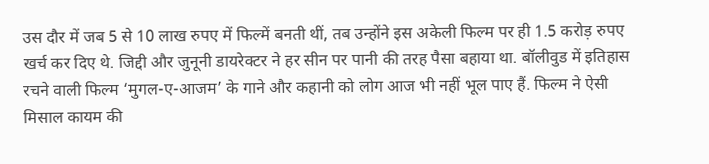उस दौर में जब 5 से 10 लाख रुपए में फिल्में बनती थीं, तब उन्होंने इस अकेली फिल्म पर ही 1.5 करोड़ रुपए खर्च कर दिए थे. जिद्दी और जुनूनी डायरेक्टर ने हर सीन पर पानी की तरह पैसा बहाया था. बॉलीवुड में इतिहास रचने वाली फिल्म ‘मुगल-ए-आजम’ के गाने और कहानी को लोग आज भी नहीं भूल पाए हैं. फिल्म ने ऐसी मिसाल कायम की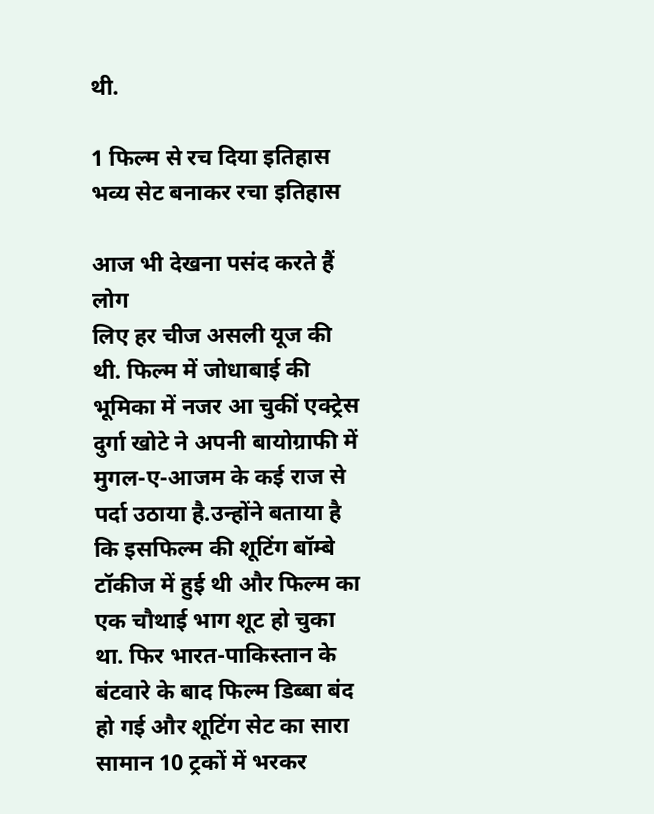थी.

1 फिल्म से रच दिया इतिहास
भव्य सेट बनाकर रचा इतिहास

आज भी देखना पसंद करते हैं लोग
लिए हर चीज असली यूज की थी. फिल्म में जोधाबाई की भूमिका में नजर आ चुकीं एक्ट्रेस दुर्गा खोटे ने अपनी बायोग्राफी में मुगल-ए-आजम के कई राज से पर्दा उठाया है.उन्होंने बताया है कि इसफिल्म की शूटिंग बॉम्बे टॉकीज में हुई थी और फिल्म का एक चौथाई भाग शूट हो चुका था. फिर भारत-पाकिस्तान के बंटवारे के बाद फिल्म डिब्बा बंद हो गई और शूटिंग सेट का सारा सामान 10 ट्रकों में भरकर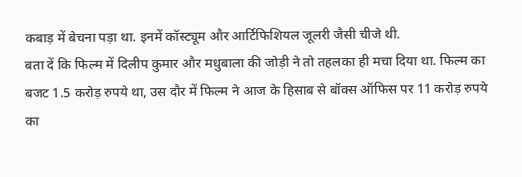कबाड़ में बेचना पड़ा था. इनमें कॉस्ट्यूम और आर्टिफिशियल जूलरी जैसी चीजे थी.
बता दें कि फिल्म में दिलीप कुमार और मधुबाला की जोड़ी ने तो तहलका ही मचा दिया था. फिल्म का बजट 1.5 करोड़ रुपये था, उस दौर में फिल्म ने आज के हिसाब से बॉक्स ऑफिस पर 11 करोड़ रुपये का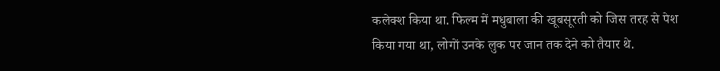कलेक्श किया था. फिल्म में मधुबाला की खूबसूरती को जिस तरह से पेश किया गया था, लोगों उनके लुक पर जान तक देने को तैयार थे.